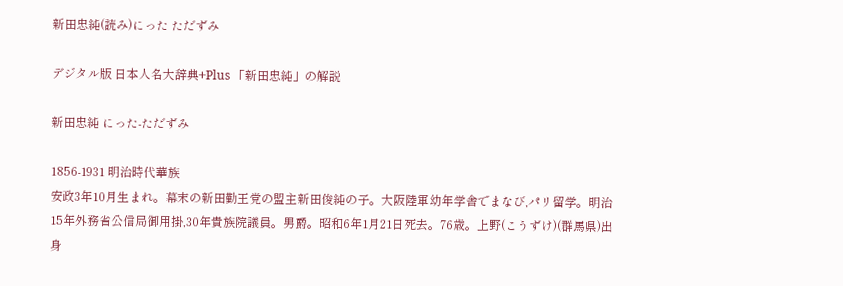新田忠純(読み)にった ただずみ

デジタル版 日本人名大辞典+Plus 「新田忠純」の解説

新田忠純 にった-ただずみ

1856-1931 明治時代華族
安政3年10月生まれ。幕末の新田勤王党の盟主新田俊純の子。大阪陸軍幼年学舎でまなび,パリ留学。明治15年外務省公信局御用掛,30年貴族院議員。男爵。昭和6年1月21日死去。76歳。上野(こうずけ)(群馬県)出身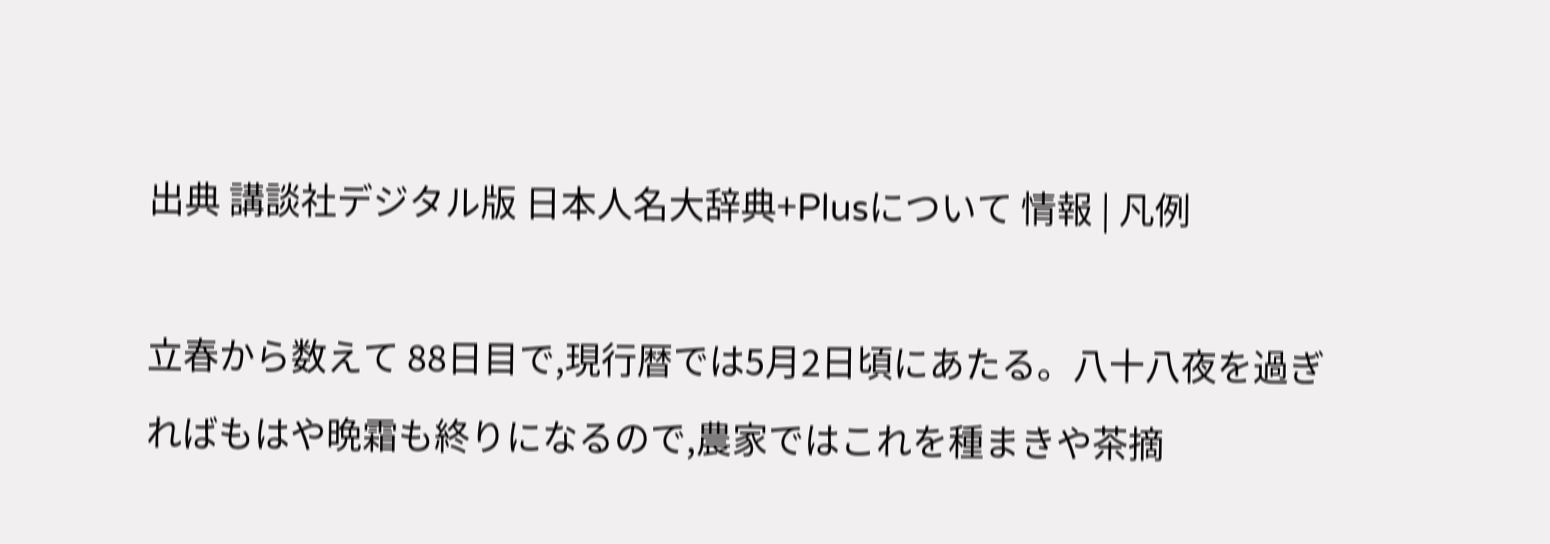出典 講談社デジタル版 日本人名大辞典+Plusについて 情報 | 凡例

立春から数えて 88日目で,現行暦では5月2日頃にあたる。八十八夜を過ぎればもはや晩霜も終りになるので,農家ではこれを種まきや茶摘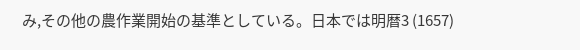み,その他の農作業開始の基準としている。日本では明暦3 (1657)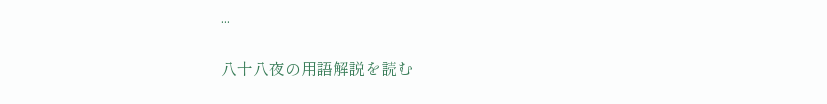...

八十八夜の用語解説を読む